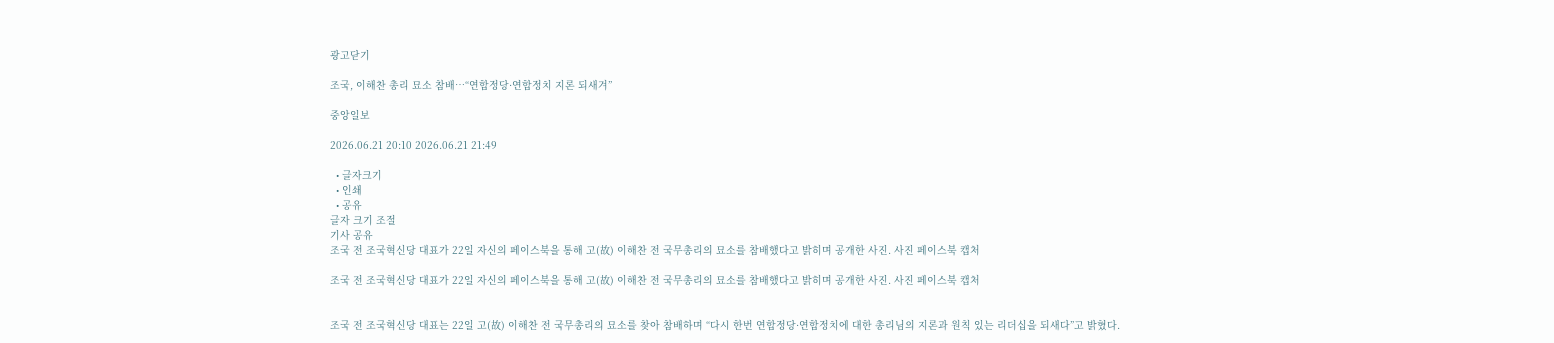광고닫기

조국, 이해찬 총리 묘소 참배…“연합정당·연합정치 지론 되새겨”

중앙일보

2026.06.21 20:10 2026.06.21 21:49

  • 글자크기
  • 인쇄
  • 공유
글자 크기 조절
기사 공유
조국 전 조국혁신당 대표가 22일 자신의 페이스북을 통해 고(故) 이해찬 전 국무총리의 묘소를 참배했다고 밝히며 공개한 사진. 사진 페이스북 캡처

조국 전 조국혁신당 대표가 22일 자신의 페이스북을 통해 고(故) 이해찬 전 국무총리의 묘소를 참배했다고 밝히며 공개한 사진. 사진 페이스북 캡처


조국 전 조국혁신당 대표는 22일 고(故) 이해찬 전 국무총리의 묘소를 찾아 참배하며 “다시 한번 연합정당·연합정치에 대한 총리님의 지론과 원칙 있는 리더십을 되새다”고 밝혔다.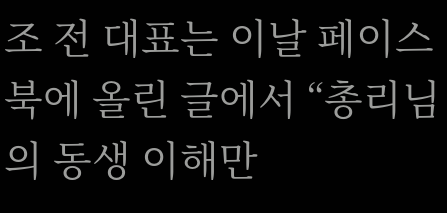조 전 대표는 이날 페이스북에 올린 글에서 “총리님의 동생 이해만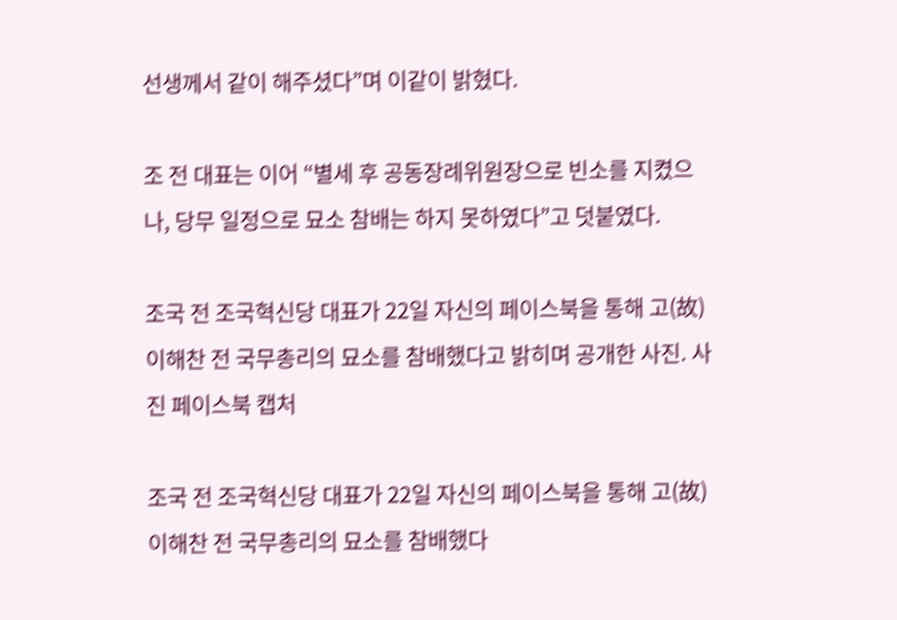선생께서 같이 해주셨다”며 이같이 밝혔다.

조 전 대표는 이어 “별세 후 공동장례위원장으로 빈소를 지켰으나, 당무 일정으로 묘소 참배는 하지 못하였다”고 덧붙였다.

조국 전 조국혁신당 대표가 22일 자신의 페이스북을 통해 고(故) 이해찬 전 국무총리의 묘소를 참배했다고 밝히며 공개한 사진. 사진 페이스북 캡처

조국 전 조국혁신당 대표가 22일 자신의 페이스북을 통해 고(故) 이해찬 전 국무총리의 묘소를 참배했다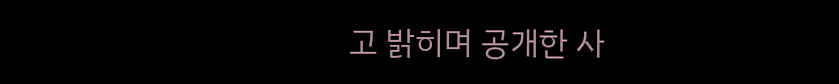고 밝히며 공개한 사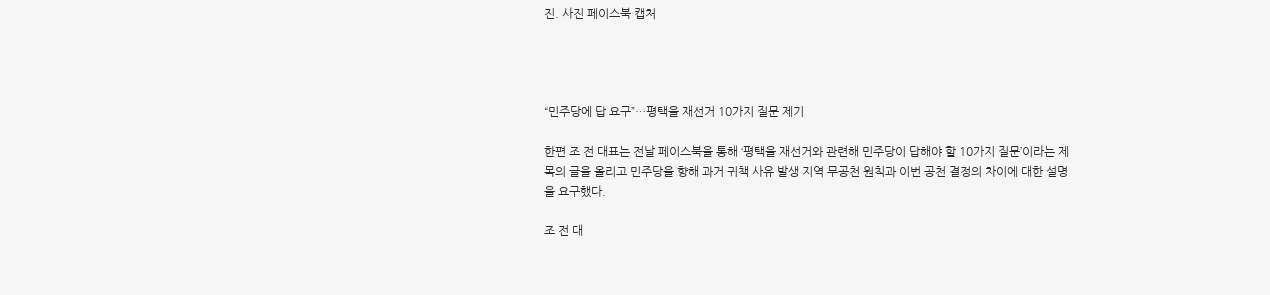진. 사진 페이스북 캡처




“민주당에 답 요구”…평택을 재선거 10가지 질문 제기

한편 조 전 대표는 전날 페이스북을 통해 ‘평택을 재선거와 관련해 민주당이 답해야 할 10가지 질문’이라는 제목의 글을 올리고 민주당을 향해 과거 귀책 사유 발생 지역 무공천 원칙과 이번 공천 결정의 차이에 대한 설명을 요구했다.

조 전 대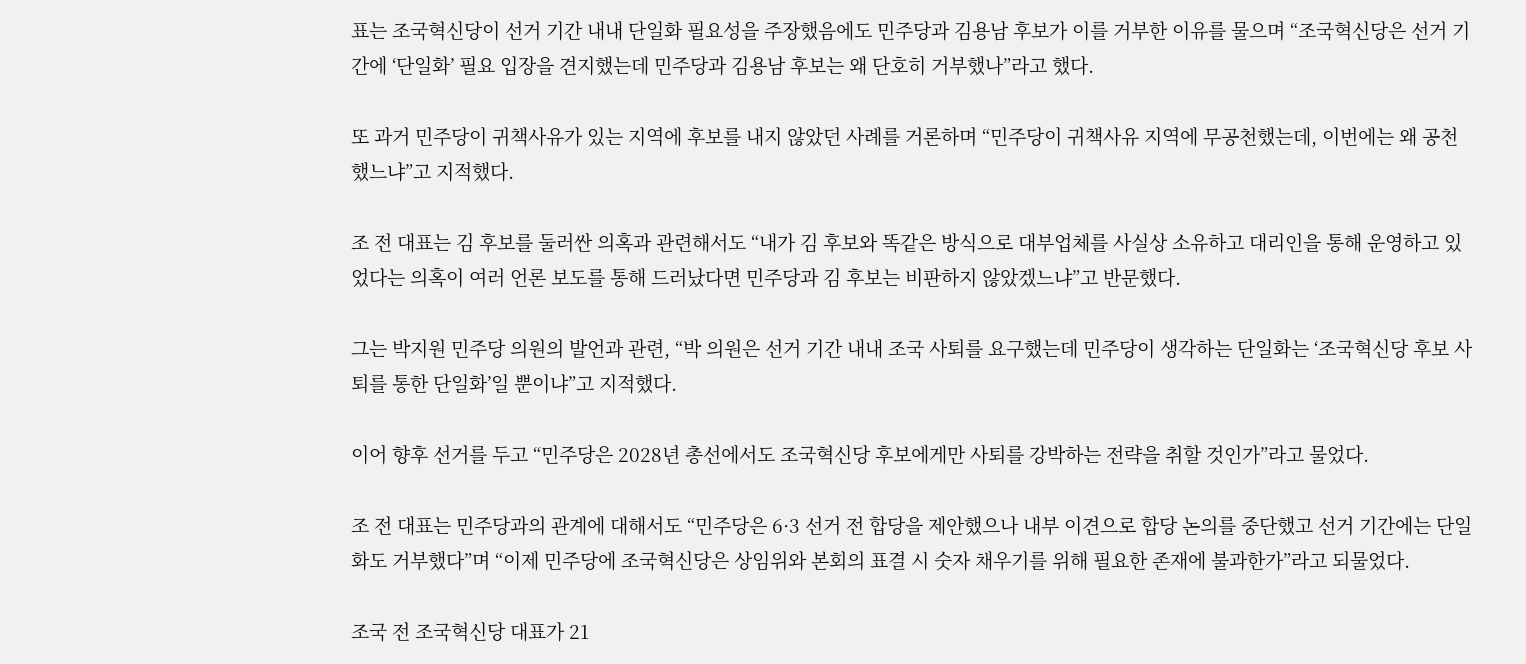표는 조국혁신당이 선거 기간 내내 단일화 필요성을 주장했음에도 민주당과 김용남 후보가 이를 거부한 이유를 물으며 “조국혁신당은 선거 기간에 ‘단일화’ 필요 입장을 견지했는데 민주당과 김용남 후보는 왜 단호히 거부했나”라고 했다.

또 과거 민주당이 귀책사유가 있는 지역에 후보를 내지 않았던 사례를 거론하며 “민주당이 귀책사유 지역에 무공천했는데, 이번에는 왜 공천했느냐”고 지적했다.

조 전 대표는 김 후보를 둘러싼 의혹과 관련해서도 “내가 김 후보와 똑같은 방식으로 대부업체를 사실상 소유하고 대리인을 통해 운영하고 있었다는 의혹이 여러 언론 보도를 통해 드러났다면 민주당과 김 후보는 비판하지 않았겠느냐”고 반문했다.

그는 박지원 민주당 의원의 발언과 관련, “박 의원은 선거 기간 내내 조국 사퇴를 요구했는데 민주당이 생각하는 단일화는 ‘조국혁신당 후보 사퇴를 통한 단일화’일 뿐이냐”고 지적했다.

이어 향후 선거를 두고 “민주당은 2028년 총선에서도 조국혁신당 후보에게만 사퇴를 강박하는 전략을 취할 것인가”라고 물었다.

조 전 대표는 민주당과의 관계에 대해서도 “민주당은 6·3 선거 전 합당을 제안했으나 내부 이견으로 합당 논의를 중단했고 선거 기간에는 단일화도 거부했다”며 “이제 민주당에 조국혁신당은 상임위와 본회의 표결 시 숫자 채우기를 위해 필요한 존재에 불과한가”라고 되물었다.

조국 전 조국혁신당 대표가 21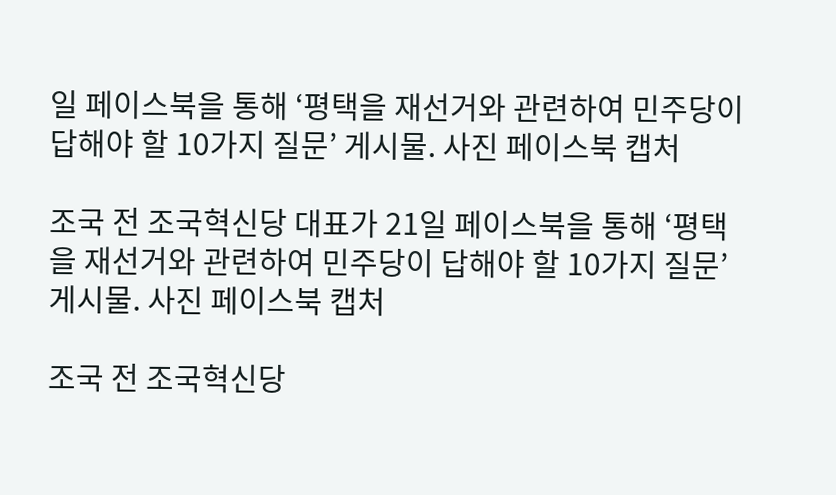일 페이스북을 통해 ‘평택을 재선거와 관련하여 민주당이 답해야 할 10가지 질문’ 게시물. 사진 페이스북 캡처

조국 전 조국혁신당 대표가 21일 페이스북을 통해 ‘평택을 재선거와 관련하여 민주당이 답해야 할 10가지 질문’ 게시물. 사진 페이스북 캡처

조국 전 조국혁신당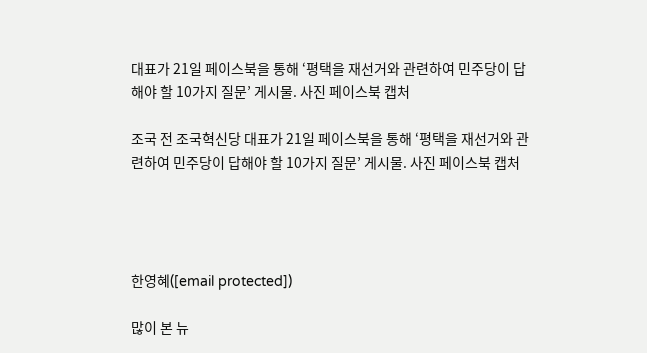대표가 21일 페이스북을 통해 ‘평택을 재선거와 관련하여 민주당이 답해야 할 10가지 질문’ 게시물. 사진 페이스북 캡처

조국 전 조국혁신당 대표가 21일 페이스북을 통해 ‘평택을 재선거와 관련하여 민주당이 답해야 할 10가지 질문’ 게시물. 사진 페이스북 캡처




한영혜([email protected])

많이 본 뉴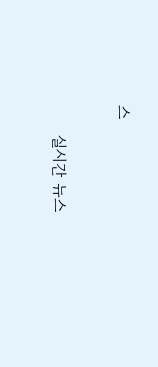스

      실시간 뉴스